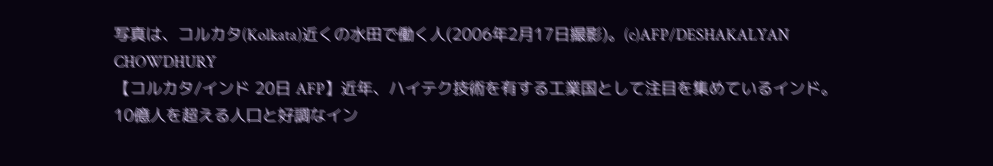写真は、コルカタ(Kolkata)近くの水田で働く人(2006年2月17日撮影)。(c)AFP/DESHAKALYAN CHOWDHURY
【コルカタ/インド 20日 AFP】近年、ハイテク技術を有する工業国として注目を集めているインド。10億人を超える人口と好調なイン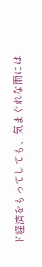ド経済をもってしても、気まぐれな雨には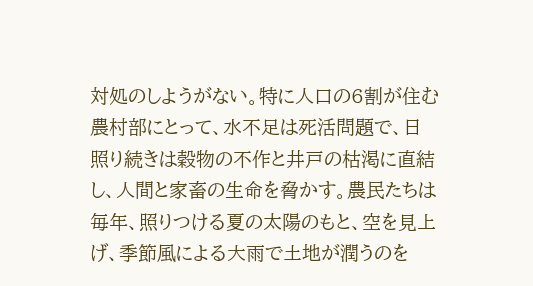対処のしようがない。特に人口の6割が住む農村部にとって、水不足は死活問題で、日照り続きは穀物の不作と井戸の枯渇に直結し、人間と家畜の生命を脅かす。農民たちは毎年、照りつける夏の太陽のもと、空を見上げ、季節風による大雨で土地が潤うのを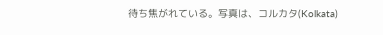待ち焦がれている。写真は、コルカタ(Kolkata)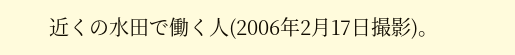近くの水田で働く人(2006年2月17日撮影)。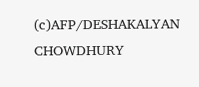(c)AFP/DESHAKALYAN CHOWDHURY